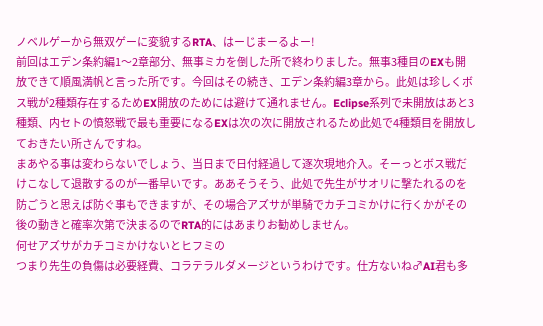ノベルゲーから無双ゲーに変貌するRTA、はーじまーるよー!
前回はエデン条約編1〜2章部分、無事ミカを倒した所で終わりました。無事3種目のEXも開放できて順風満帆と言った所です。今回はその続き、エデン条約編3章から。此処は珍しくボス戦が2種類存在するためEX開放のためには避けて通れません。Eclipse系列で未開放はあと3種類、内セトの憤怒戦で最も重要になるEXは次の次に開放されるため此処で4種類目を開放しておきたい所さんですね。
まあやる事は変わらないでしょう、当日まで日付経過して逐次現地介入。そーっとボス戦だけこなして退散するのが一番早いです。ああそうそう、此処で先生がサオリに撃たれるのを防ごうと思えば防ぐ事もできますが、その場合アズサが単騎でカチコミかけに行くかがその後の動きと確率次第で決まるのでRTA的にはあまりお勧めしません。
何せアズサがカチコミかけないとヒフミの
つまり先生の負傷は必要経費、コラテラルダメージというわけです。仕方ないね♂AI君も多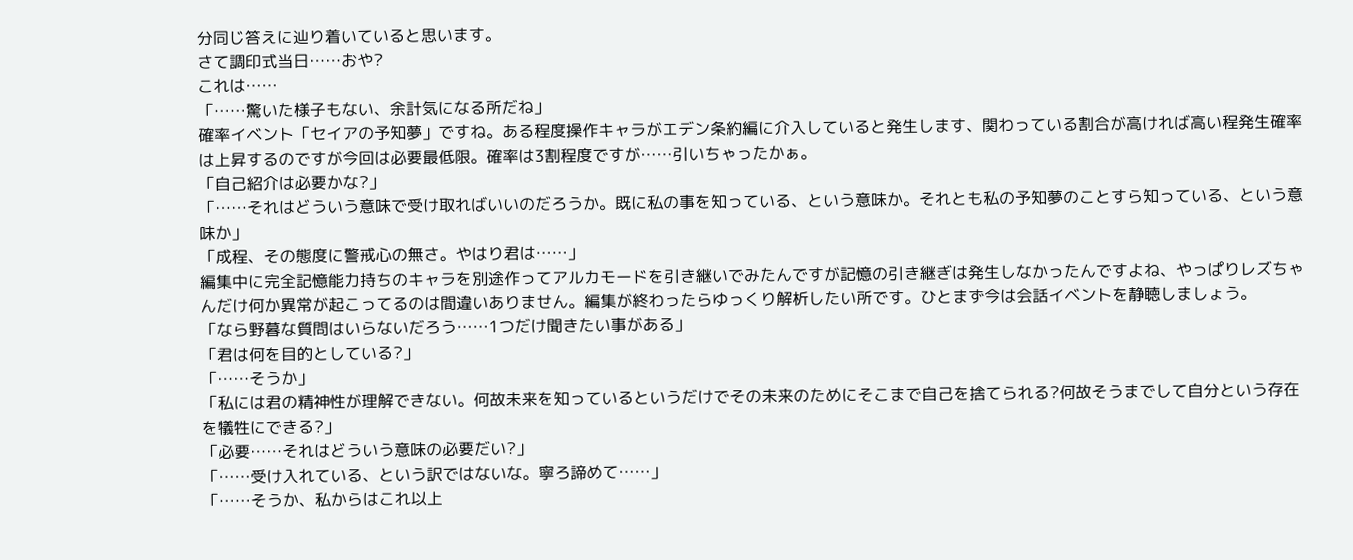分同じ答えに辿り着いていると思います。
さて調印式当日……おや?
これは……
「……驚いた様子もない、余計気になる所だね」
確率イベント「セイアの予知夢」ですね。ある程度操作キャラがエデン条約編に介入していると発生します、関わっている割合が高ければ高い程発生確率は上昇するのですが今回は必要最低限。確率は3割程度ですが……引いちゃったかぁ。
「自己紹介は必要かな?」
「……それはどういう意味で受け取ればいいのだろうか。既に私の事を知っている、という意味か。それとも私の予知夢のことすら知っている、という意味か」
「成程、その態度に警戒心の無さ。やはり君は……」
編集中に完全記憶能力持ちのキャラを別途作ってアルカモードを引き継いでみたんですが記憶の引き継ぎは発生しなかったんですよね、やっぱりレズちゃんだけ何か異常が起こってるのは間違いありません。編集が終わったらゆっくり解析したい所です。ひとまず今は会話イベントを静聴しましょう。
「なら野暮な質問はいらないだろう……1つだけ聞きたい事がある」
「君は何を目的としている?」
「……そうか」
「私には君の精神性が理解できない。何故未来を知っているというだけでその未来のためにそこまで自己を捨てられる?何故そうまでして自分という存在を犠牲にできる?」
「必要……それはどういう意味の必要だい?」
「……受け入れている、という訳ではないな。寧ろ諦めて……」
「……そうか、私からはこれ以上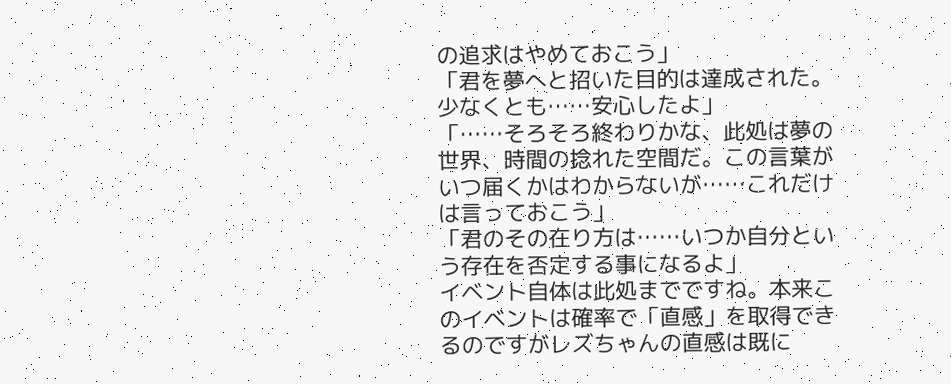の追求はやめておこう」
「君を夢へと招いた目的は達成された。少なくとも……安心したよ」
「……そろそろ終わりかな、此処は夢の世界、時間の捻れた空間だ。この言葉がいつ届くかはわからないが……これだけは言っておこう」
「君のその在り方は……いつか自分という存在を否定する事になるよ」
イベント自体は此処までですね。本来このイベントは確率で「直感」を取得できるのですがレズちゃんの直感は既に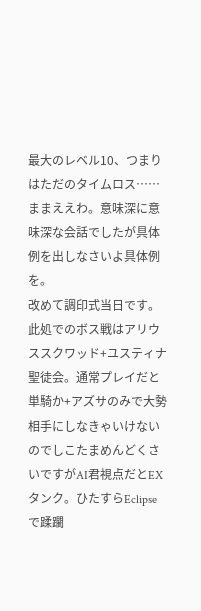最大のレベル10、つまりはただのタイムロス……ままええわ。意味深に意味深な会話でしたが具体例を出しなさいよ具体例を。
改めて調印式当日です。此処でのボス戦はアリウススクワッド+ユスティナ聖徒会。通常プレイだと単騎か+アズサのみで大勢相手にしなきゃいけないのでしこたまめんどくさいですがAI君視点だとEXタンク。ひたすらEclipseで蹂躙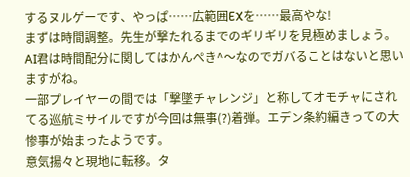するヌルゲーです、やっぱ……広範囲EXを……最高やな!
まずは時間調整。先生が撃たれるまでのギリギリを見極めましょう。AI君は時間配分に関してはかんぺき^〜なのでガバることはないと思いますがね。
一部プレイヤーの間では「撃墜チャレンジ」と称してオモチャにされてる巡航ミサイルですが今回は無事(?)着弾。エデン条約編きっての大惨事が始まったようです。
意気揚々と現地に転移。タ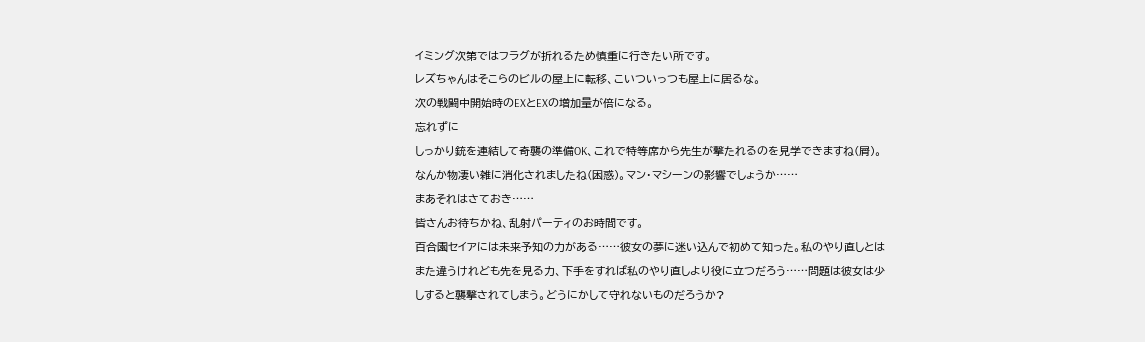イミング次第ではフラグが折れるため慎重に行きたい所です。
レズちゃんはそこらのビルの屋上に転移、こいついっつも屋上に居るな。
次の戦闘中開始時のEXとEXの増加量が倍になる。
忘れずに
しっかり銃を連結して奇襲の準備OK、これで特等席から先生が撃たれるのを見学できますね(屑)。
なんか物凄い雑に消化されましたね(困惑)。マン・マシーンの影響でしょうか……
まあそれはさておき……
皆さんお待ちかね、乱射パーティのお時間です。
百合園セイアには未来予知の力がある……彼女の夢に迷い込んで初めて知った。私のやり直しとはまた違うけれども先を見る力、下手をすれば私のやり直しより役に立つだろう……問題は彼女は少しすると襲撃されてしまう。どうにかして守れないものだろうか?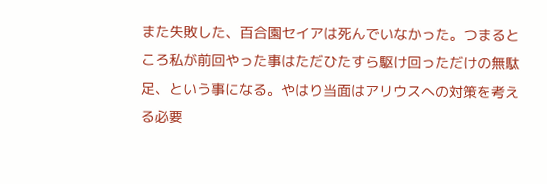また失敗した、百合園セイアは死んでいなかった。つまるところ私が前回やった事はただひたすら駆け回っただけの無駄足、という事になる。やはり当面はアリウスへの対策を考える必要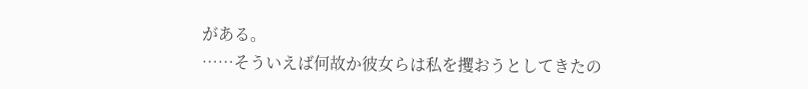がある。
……そういえば何故か彼女らは私を攫おうとしてきたの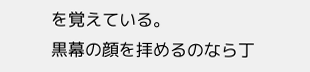を覚えている。
黒幕の顔を拝めるのなら丁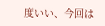度いい、今回は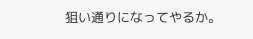狙い通りになってやるか。